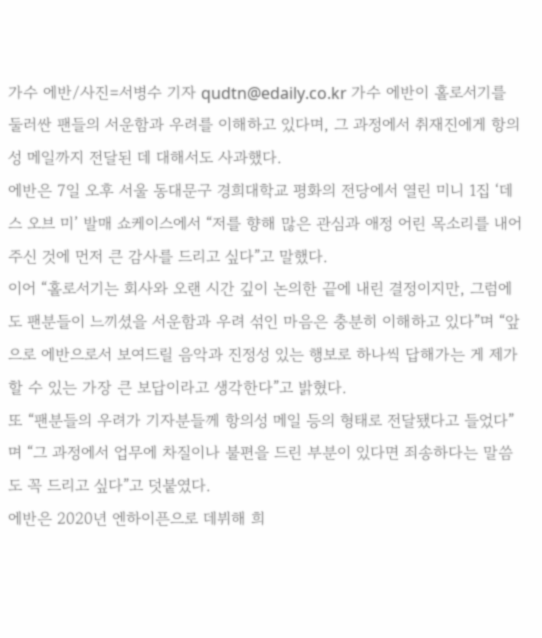가수 에반/사진=서병수 기자 qudtn@edaily.co.kr 가수 에반이 홀로서기를 둘러싼 팬들의 서운함과 우려를 이해하고 있다며, 그 과정에서 취재진에게 항의성 메일까지 전달된 데 대해서도 사과했다.
에반은 7일 오후 서울 동대문구 경희대학교 평화의 전당에서 열린 미니 1집 ‘데스 오브 미’ 발매 쇼케이스에서 “저를 향해 많은 관심과 애정 어린 목소리를 내어주신 것에 먼저 큰 감사를 드리고 싶다”고 말했다.
이어 “홀로서기는 회사와 오랜 시간 깊이 논의한 끝에 내린 결정이지만, 그럼에도 팬분들이 느끼셨을 서운함과 우려 섞인 마음은 충분히 이해하고 있다”며 “앞으로 에반으로서 보여드릴 음악과 진정성 있는 행보로 하나씩 답해가는 게 제가 할 수 있는 가장 큰 보답이라고 생각한다”고 밝혔다.
또 “팬분들의 우려가 기자분들께 항의성 메일 등의 형태로 전달됐다고 들었다”며 “그 과정에서 업무에 차질이나 불편을 드린 부분이 있다면 죄송하다는 말씀도 꼭 드리고 싶다”고 덧붙였다.
에반은 2020년 엔하이픈으로 데뷔해 희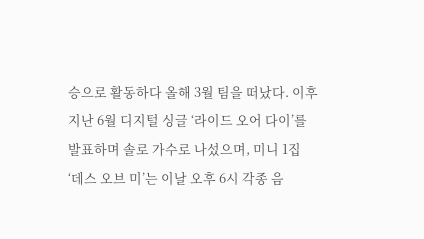승으로 활동하다 올해 3월 팀을 떠났다. 이후 지난 6월 디지털 싱글 ‘라이드 오어 다이’를 발표하며 솔로 가수로 나섰으며, 미니 1집 ‘데스 오브 미’는 이날 오후 6시 각종 음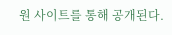원 사이트를 통해 공개된다.